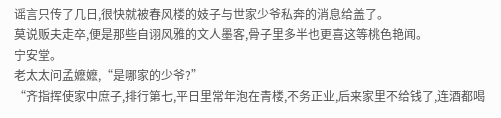谣言只传了几日,很快就被春风楼的妓子与世家少爷私奔的消息给盖了。
莫说贩夫走卒,便是那些自诩风雅的文人墨客,骨子里多半也更喜这等桃色艳闻。
宁安堂。
老太太问孟嬷嬷,“是哪家的少爷?”
“齐指挥使家中庶子,排行第七,平日里常年泡在青楼,不务正业,后来家里不给钱了,连酒都喝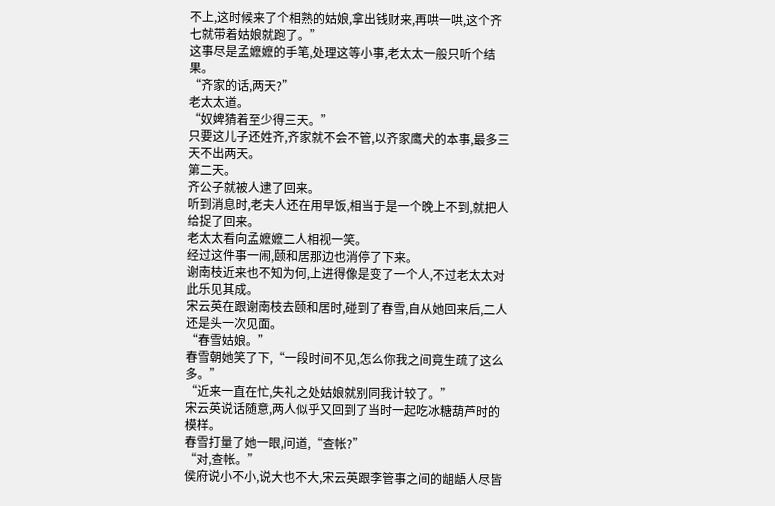不上,这时候来了个相熟的姑娘,拿出钱财来,再哄一哄,这个齐七就带着姑娘就跑了。”
这事尽是孟嬷嬷的手笔,处理这等小事,老太太一般只听个结果。
“齐家的话,两天?”
老太太道。
“奴婢猜着至少得三天。”
只要这儿子还姓齐,齐家就不会不管,以齐家鹰犬的本事,最多三天不出两天。
第二天。
齐公子就被人逮了回来。
听到消息时,老夫人还在用早饭,相当于是一个晚上不到,就把人给捉了回来。
老太太看向孟嬷嬷二人相视一笑。
经过这件事一闹,颐和居那边也消停了下来。
谢南枝近来也不知为何,上进得像是变了一个人,不过老太太对此乐见其成。
宋云英在跟谢南枝去颐和居时,碰到了春雪,自从她回来后,二人还是头一次见面。
“春雪姑娘。”
春雪朝她笑了下,“一段时间不见,怎么你我之间竟生疏了这么多。”
“近来一直在忙,失礼之处姑娘就别同我计较了。”
宋云英说话随意,两人似乎又回到了当时一起吃冰糖葫芦时的模样。
春雪打量了她一眼,问道,“查帐?”
“对,查帐。”
侯府说小不小,说大也不大,宋云英跟李管事之间的龃龉人尽皆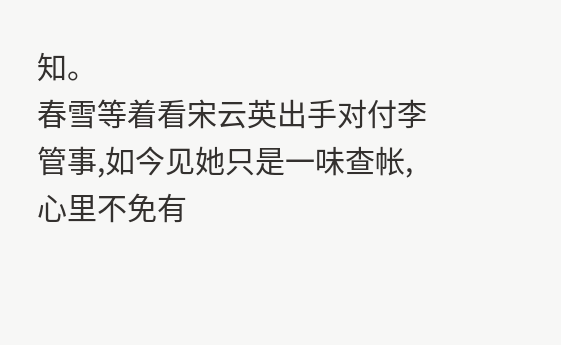知。
春雪等着看宋云英出手对付李管事,如今见她只是一味查帐,心里不免有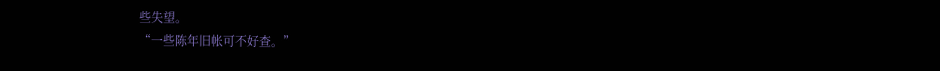些失望。
“一些陈年旧帐可不好查。”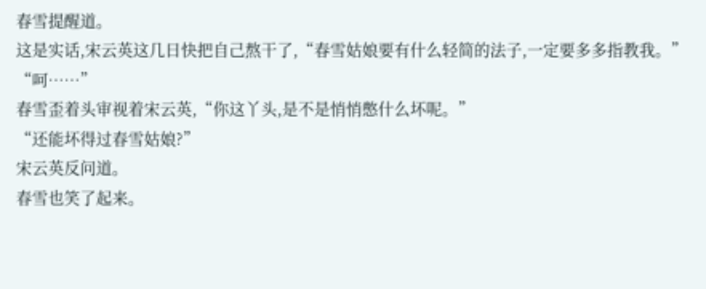春雪提醒道。
这是实话,宋云英这几日快把自己熬干了,“春雪姑娘要有什么轻简的法子,一定要多多指教我。”
“呵……”
春雪歪着头审视着宋云英,“你这丫头,是不是悄悄憋什么坏呢。”
“还能坏得过春雪姑娘?”
宋云英反问道。
春雪也笑了起来。